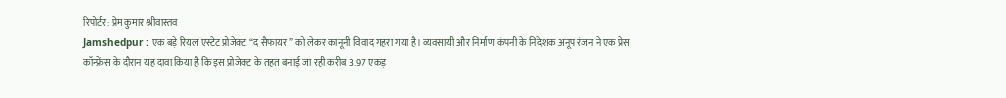रिपोर्टर: प्रेम कुमार श्रीवास्तव
Jamshedpur : एक बड़े रियल एस्टेट प्रोजेक्ट “द सैफायर” को लेकर कानूनी विवाद गहरा गया है। व्यवसायी और निर्माण कंपनी के निदेशक अनूप रंजन ने एक प्रेस कॉन्फ्रेंस के दौरान यह दावा किया है कि इस प्रोजेक्ट के तहत बनाई जा रही करीब 3.97 एकड़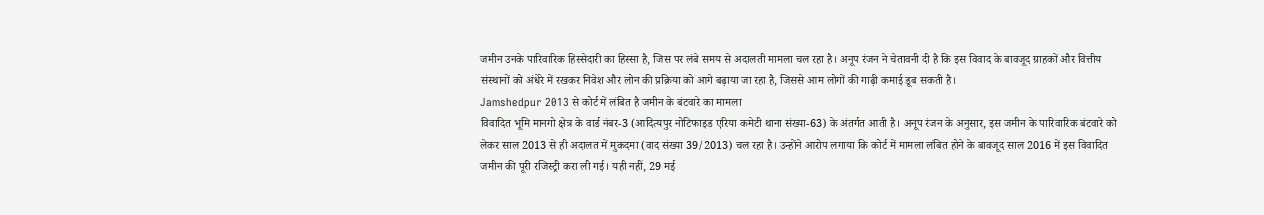जमीन उनके पारिवारिक हिस्सेदारी का हिस्सा है, जिस पर लंबे समय से अदालती मामला चल रहा है। अनूप रंजन ने चेतावनी दी है कि इस विवाद के बावजूद ग्राहकों और वित्तीय संस्थानों को अंधेरे में रखकर निवेश और लोन की प्रक्रिया को आगे बढ़ाया जा रहा है, जिससे आम लोगों की गाढ़ी कमाई डूब सकती है।
Jamshedpur 2013 से कोर्ट में लंबित है जमीन के बंटवारे का मामला
विवादित भूमि मानगो क्षेत्र के वार्ड नंबर-3 (आदित्यपुर नोटिफाइड एरिया कमेटी थाना संख्या-63) के अंतर्गत आती है। अनूप रंजन के अनुसार, इस जमीन के पारिवारिक बंटवारे को लेकर साल 2013 से ही अदालत में मुकदमा (वाद संख्या 39/2013) चल रहा है। उन्होंने आरोप लगाया कि कोर्ट में मामला लंबित होने के बावजूद साल 2016 में इस विवादित जमीन की पूरी रजिस्ट्री करा ली गई। यही नहीं, 29 मई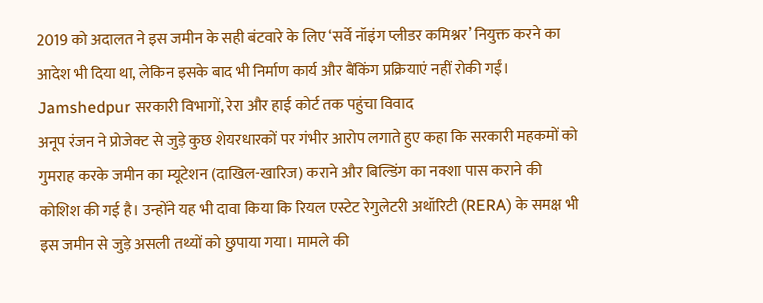2019 को अदालत ने इस जमीन के सही बंटवारे के लिए ‘सर्वे नॉइंग प्लीडर कमिश्नर’ नियुक्त करने का आदेश भी दिया था, लेकिन इसके बाद भी निर्माण कार्य और बैंकिंग प्रक्रियाएं नहीं रोकी गईं।
Jamshedpur सरकारी विभागों, रेरा और हाई कोर्ट तक पहुंचा विवाद
अनूप रंजन ने प्रोजेक्ट से जुड़े कुछ शेयरधारकों पर गंभीर आरोप लगाते हुए कहा कि सरकारी महकमों को गुमराह करके जमीन का म्यूटेशन (दाखिल-खारिज) कराने और बिल्डिंग का नक्शा पास कराने की कोशिश की गई है। उन्होंने यह भी दावा किया कि रियल एस्टेट रेगुलेटरी अथॉरिटी (RERA) के समक्ष भी इस जमीन से जुड़े असली तथ्यों को छुपाया गया। मामले की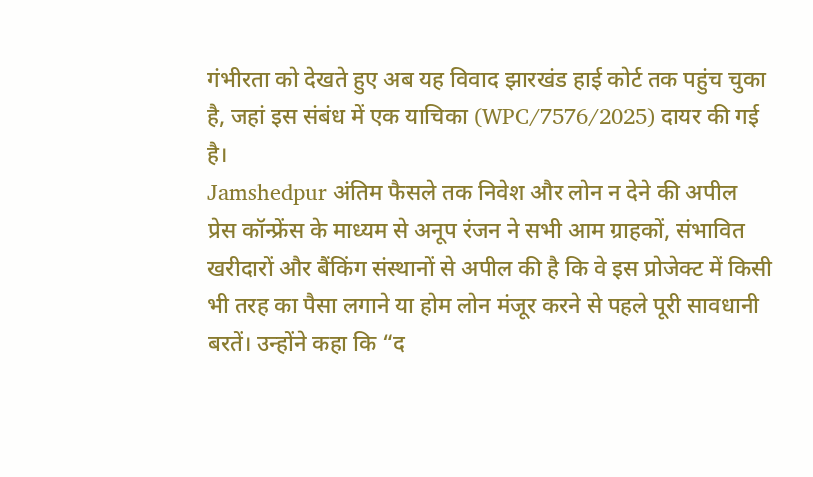गंभीरता को देखते हुए अब यह विवाद झारखंड हाई कोर्ट तक पहुंच चुका है, जहां इस संबंध में एक याचिका (WPC/7576/2025) दायर की गई है।
Jamshedpur अंतिम फैसले तक निवेश और लोन न देने की अपील
प्रेस कॉन्फ्रेंस के माध्यम से अनूप रंजन ने सभी आम ग्राहकों, संभावित खरीदारों और बैंकिंग संस्थानों से अपील की है कि वे इस प्रोजेक्ट में किसी भी तरह का पैसा लगाने या होम लोन मंजूर करने से पहले पूरी सावधानी बरतें। उन्होंने कहा कि “द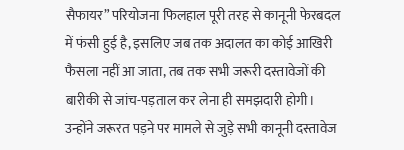सैफायर” परियोजना फिलहाल पूरी तरह से कानूनी फेरबदल में फंसी हुई है, इसलिए जब तक अदालत का कोई आखिरी फैसला नहीं आ जाता, तब तक सभी जरूरी दस्तावेजों की बारीकी से जांच-पड़ताल कर लेना ही समझदारी होगी। उन्होंने जरूरत पड़ने पर मामले से जुड़े सभी कानूनी दस्तावेज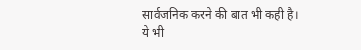सार्वजनिक करने की बात भी कही है।
ये भी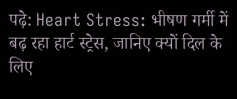पढ़े: Heart Stress: भीषण गर्मी में बढ़ रहा हार्ट स्ट्रेस, जानिए क्यों दिल के लिए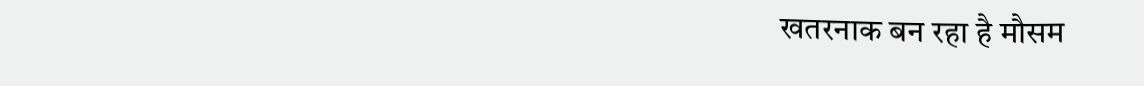खतरनाक बन रहा है मौसम